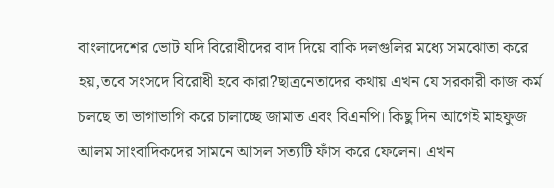বাংলাদেশের ভোট যদি বিরোধীদের বাদ দিয়ে বাকি দলগুলির মধ্যে সমঝোতা করে হয়,তবে সংসদে বিরোধী হবে কারা?ছাত্রনেতাদের কথায় এখন যে সরকারী কাজ কর্ম চলছে তা ভাগাভাগি করে চালাচ্ছে জামাত এবং বিএনপি। কিছু দিন আগেই মাহফুজ আলম সাংবাদিকদের সামনে আসল সত্যটি ফাঁস করে ফেলেন। এখন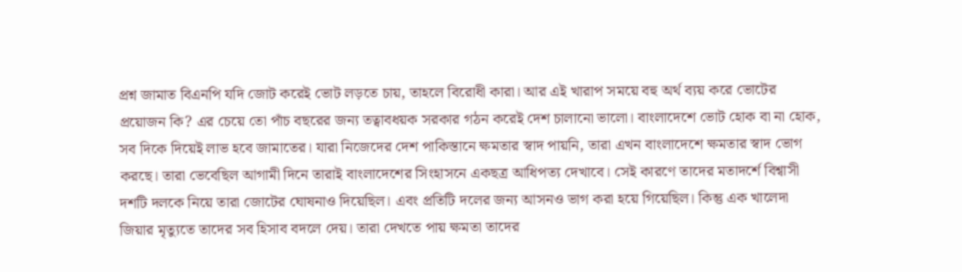প্রশ্ন জামাত বিএনপি যদি জোট করেই ভোট লড়তে চায়, তাহলে বিরোধী কারা। আর এই খারাপ সময়ে বহু অর্থ ব্যয় করে ভোটের প্রয়োজন কি? এর চেয়ে তো পাঁচ বছরের জন্য তত্বাবধয়ক সরকার গঠন করেই দেশ চালানো ভালো। বাংলাদেশে ভোট হোক বা না হোক, সব দিকে দিয়েই লাভ হবে জামাতের। যারা নিজেদের দেশ পাকিস্তানে ক্ষমতার স্বাদ পায়নি, তারা এখন বাংলাদেশে ক্ষমতার স্বাদ ভোগ করছে। তারা ভেবেছিল আগামী দিনে তারাই বাংলাদেশের সিংহাসনে একছত্র আধিপত্য দেখাবে। সেই কারণে তাদের মতাদর্শে বিশ্বাসী দশটি দলকে নিয়ে তারা জোটের ঘোষনাও দিয়েছিল। এবং প্রতিটি দলের জন্য আসনও ভাগ করা হয়ে গিয়েছিল। কিন্তু এক খালেদা জিয়ার মৃত্যুতে তাদের সব হিসাব বদলে দেয়। তারা দেখতে পায় ক্ষমতা তাদের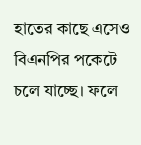হাতের কাছে এসেও বিএনপির পকেটে চলে যাচ্ছে। ফলে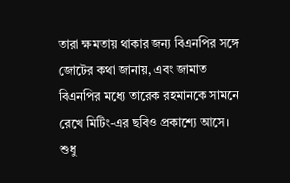তারা ক্ষমতায় থাকার জন্য বিএনপির সঙ্গে জোটের কথা জানায়, এবং জামাত বিএনপির মধ্যে তারেক রহমানকে সামনে রেখে মিটিং-এর ছবিও প্রকাশ্যে আসে। শুধু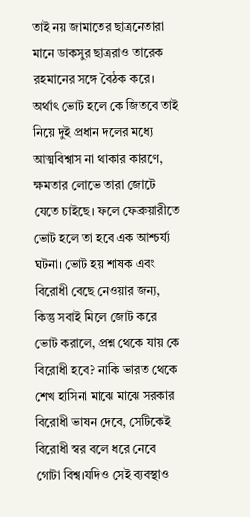তাই নয় জামাতের ছাত্রনেতারা মানে ডাকসুর ছাত্ররাও তারেক রহমানের সঙ্গে বৈঠক করে। অর্থাৎ ভোট হলে কে জিতবে তাই নিয়ে দুই প্রধান দলের মধ্যে আত্মবিশ্বাস না থাকার কারণে, ক্ষমতার লোভে তারা জোটে যেতে চাইছে। ফলে ফেব্রুয়ারীতে ভোট হলে তা হবে এক আশ্চর্য্য ঘটনা। ভোট হয় শাষক এবং বিরোধী বেছে নেওয়ার জন্য, কিন্তু সবাই মিলে জোট করে ভোট করালে, প্রশ্ন থেকে যায় কে বিরোধী হবে? নাকি ভারত থেকে শেখ হাসিনা মাঝে মাঝে সরকার বিরোধী ভাষন দেবে, সেটিকেই বিরোধী স্বর বলে ধরে নেবে গোটা বিশ্ব।যদিও সেই ব্যবস্থাও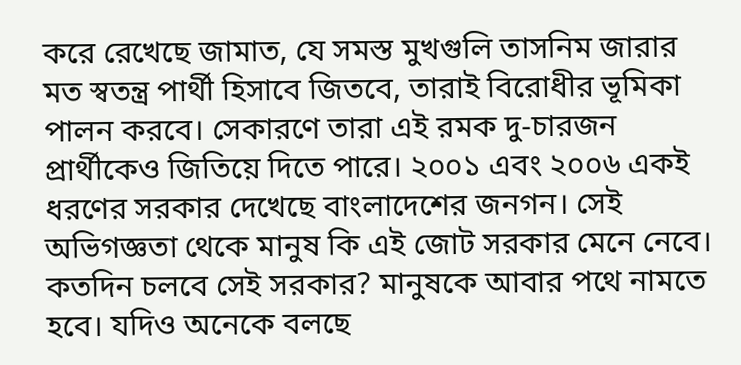করে রেখেছে জামাত, যে সমস্ত মুখগুলি তাসনিম জারার মত স্বতন্ত্র পার্থী হিসাবে জিতবে, তারাই বিরোধীর ভূমিকা পালন করবে। সেকারণে তারা এই রমক দু-চারজন প্রার্থীকেও জিতিয়ে দিতে পারে। ২০০১ এবং ২০০৬ একই ধরণের সরকার দেখেছে বাংলাদেশের জনগন। সেই অভিগজ্ঞতা থেকে মানুষ কি এই জোট সরকার মেনে নেবে। কতদিন চলবে সেই সরকার? মানুষকে আবার পথে নামতে হবে। যদিও অনেকে বলছে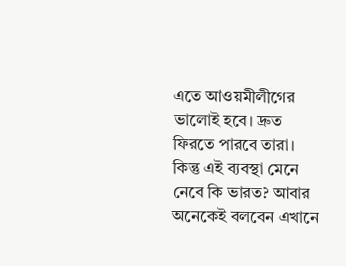এতে আওয়মীলীগের ভালোই হবে। দ্রুত ফিরতে পারবে তারা। কিন্তু এই ব্যবস্থা মেনে নেবে কি ভারত? আবার অনেকেই বলবেন এখানে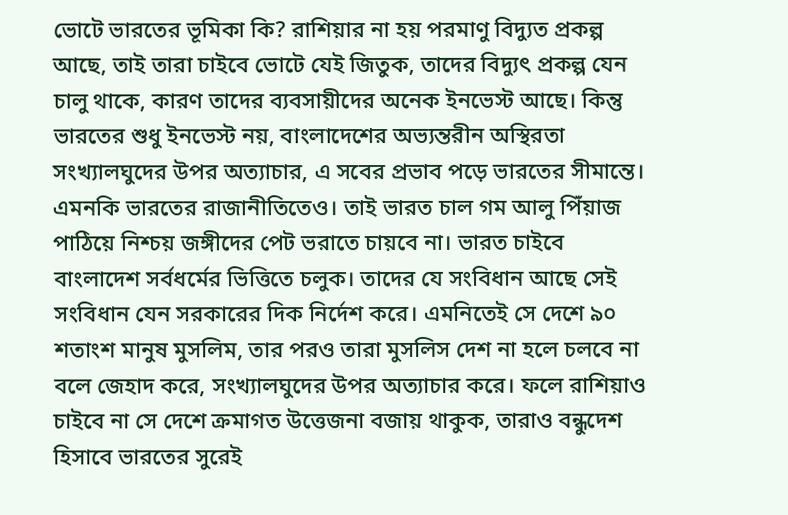ভোটে ভারতের ভূমিকা কি? রাশিয়ার না হয় পরমাণু বিদ্যুত প্রকল্প আছে, তাই তারা চাইবে ভোটে যেই জিতুক, তাদের বিদ্যুৎ প্রকল্প যেন চালু থাকে, কারণ তাদের ব্যবসায়ীদের অনেক ইনভেস্ট আছে। কিন্তু ভারতের শুধু ইনভেস্ট নয়, বাংলাদেশের অভ্যন্তরীন অস্থিরতা সংখ্যালঘুদের উপর অত্যাচার, এ সবের প্রভাব পড়ে ভারতের সীমান্তে। এমনকি ভারতের রাজানীতিতেও। তাই ভারত চাল গম আলু পিঁয়াজ পাঠিয়ে নিশ্চয় জঙ্গীদের পেট ভরাতে চায়বে না। ভারত চাইবে বাংলাদেশ সর্বধর্মের ভিত্তিতে চলুক। তাদের যে সংবিধান আছে সেই সংবিধান যেন সরকারের দিক নির্দেশ করে। এমনিতেই সে দেশে ৯০ শতাংশ মানুষ মুসলিম, তার পরও তারা মুসলিস দেশ না হলে চলবে না বলে জেহাদ করে, সংখ্যালঘুদের উপর অত্যাচার করে। ফলে রাশিয়াও চাইবে না সে দেশে ক্রমাগত উত্তেজনা বজায় থাকুক, তারাও বন্ধুদেশ হিসাবে ভারতের সুরেই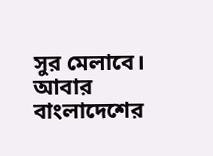সুর মেলাবে।
আবার বাংলাদেশের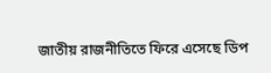জাতীয় রাজনীতিতে ফিরে এসেছে ডিপ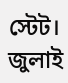স্টেট। জুলাই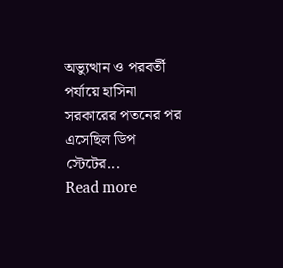অভ্যুত্থান ও পরবর্তী পর্যায়ে হাসিনা সরকারের পতনের পর এসেছিল ডিপ স্টেটের...
Read more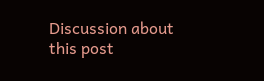Discussion about this post